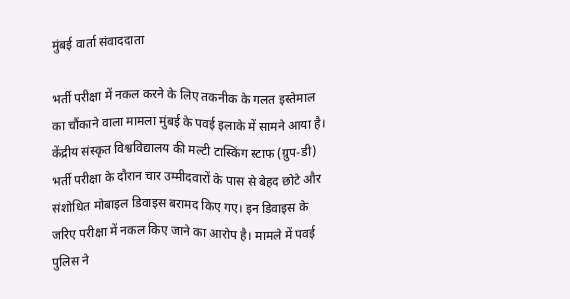मुंबई वार्ता संवाददाता

भर्ती परीक्षा में नकल करने के लिए तकनीक के गलत इस्तेमाल का चौंकाने वाला मामला मुंबई के पवई इलाके में सामने आया है। केंद्रीय संस्कृत विश्वविद्यालय की मल्टी टास्किंग स्टाफ (ग्रुप-डी) भर्ती परीक्षा के दौरान चार उम्मीदवारों के पास से बेहद छोटे और संशोधित मोबाइल डिवाइस बरामद किए गए। इन डिवाइस के जरिए परीक्षा में नकल किए जाने का आरोप है। मामले में पवई पुलिस ने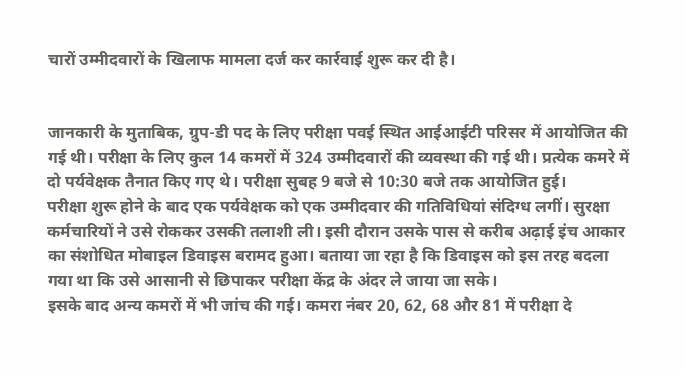चारों उम्मीदवारों के खिलाफ मामला दर्ज कर कार्रवाई शुरू कर दी है।


जानकारी के मुताबिक, ग्रुप-डी पद के लिए परीक्षा पवई स्थित आईआईटी परिसर में आयोजित की गई थी। परीक्षा के लिए कुल 14 कमरों में 324 उम्मीदवारों की व्यवस्था की गई थी। प्रत्येक कमरे में दो पर्यवेक्षक तैनात किए गए थे। परीक्षा सुबह 9 बजे से 10:30 बजे तक आयोजित हुई।
परीक्षा शुरू होने के बाद एक पर्यवेक्षक को एक उम्मीदवार की गतिविधियां संदिग्ध लगीं। सुरक्षा कर्मचारियों ने उसे रोककर उसकी तलाशी ली। इसी दौरान उसके पास से करीब अढ़ाई इंच आकार का संशोधित मोबाइल डिवाइस बरामद हुआ। बताया जा रहा है कि डिवाइस को इस तरह बदला गया था कि उसे आसानी से छिपाकर परीक्षा केंद्र के अंदर ले जाया जा सके।
इसके बाद अन्य कमरों में भी जांच की गई। कमरा नंबर 20, 62, 68 और 81 में परीक्षा दे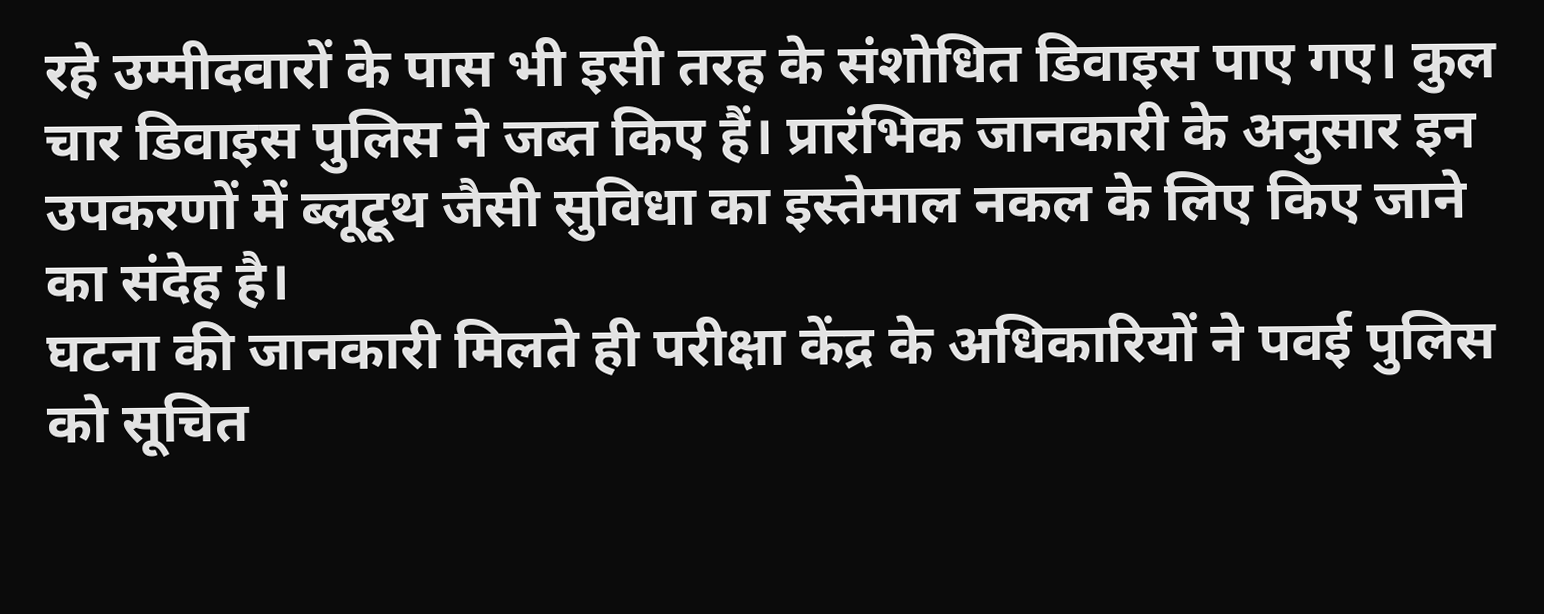रहे उम्मीदवारों के पास भी इसी तरह के संशोधित डिवाइस पाए गए। कुल चार डिवाइस पुलिस ने जब्त किए हैं। प्रारंभिक जानकारी के अनुसार इन उपकरणों में ब्लूटूथ जैसी सुविधा का इस्तेमाल नकल के लिए किए जाने का संदेह है।
घटना की जानकारी मिलते ही परीक्षा केंद्र के अधिकारियों ने पवई पुलिस को सूचित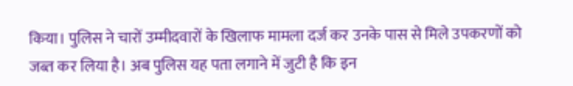किया। पुलिस ने चारों उम्मीदवारों के खिलाफ मामला दर्ज कर उनके पास से मिले उपकरणों को जब्त कर लिया है। अब पुलिस यह पता लगाने में जुटी है कि इन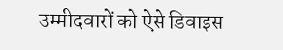उम्मीदवारों को ऐसे डिवाइस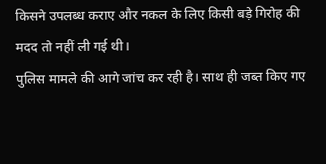किसने उपलब्ध कराए और नकल के लिए किसी बड़े गिरोह की मदद तो नहीं ली गई थी।
पुलिस मामले की आगे जांच कर रही है। साथ ही जब्त किए गए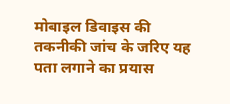मोबाइल डिवाइस की तकनीकी जांच के जरिए यह पता लगाने का प्रयास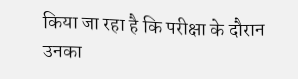किया जा रहा है कि परीक्षा के दौरान उनका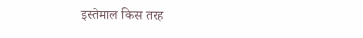इस्तेमाल किस तरह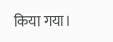किया गया।